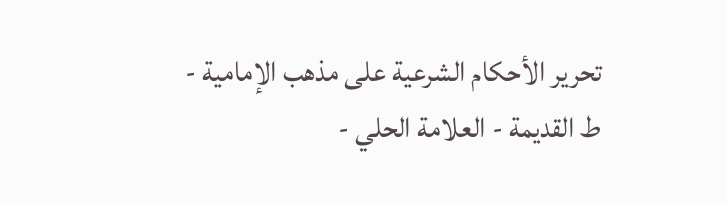تحرير الأحكام الشرعية على مذهب الإمامية - ط القديمة - العلامة الحلي -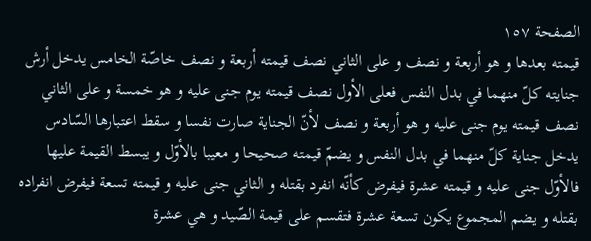الصفحة ١٥٧
قيمته بعدها و هو أربعة و نصف و على الثاني نصف قيمته أربعة و نصف خاصّة الخامس يدخل أرش جنايته كلّ منهما في بدل النفس فعلى الأول نصف قيمته يوم جنى عليه و هو خمسة و على الثاني نصف قيمته يوم جنى عليه و هو أربعة و نصف لأنّ الجناية صارت نفسا و سقط اعتبارها السّادس يدخل جناية كلّ منهما في بدل النفس و يضمّ قيمته صحيحا و معيبا بالأوّل و يبسط القيمة عليها فالأوّل جنى عليه و قيمته عشرة فيفرض كأنّه انفرد بقتله و الثاني جنى عليه و قيمته تسعة فيفرض انفراده بقتله و يضم المجموع يكون تسعة عشرة فتقسم على قيمة الصّيد و هي عشرة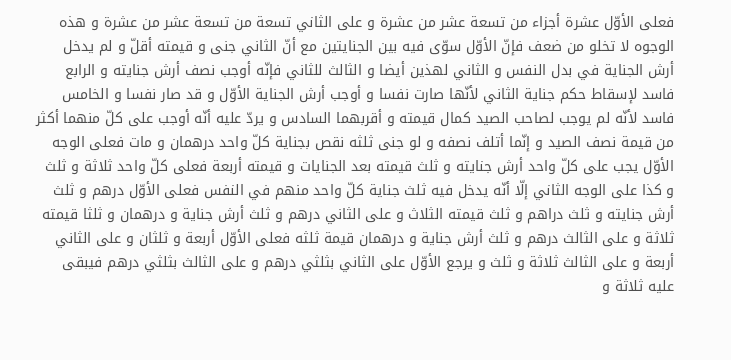فعلى الأوّل عشرة أجزاء من تسعة عشر من عشرة و على الثاني تسعة من تسعة عشر من عشرة و هذه الوجوه لا تخلو من ضعف فإنّ الأوّل سوّى فيه بين الجنايتين مع أنّ الثاني جنى و قيمته أقلّ و لم يدخل أرش الجناية في بدل النفس و الثاني لهذين أيضا و الثالث للثاني فإنّه أوجب نصف أرش جنايته و الرابع فاسد لإسقاط حكم جناية الثاني لأنّها صارت نفسا و أوجب أرش الجناية الأوّل و قد صار نفسا و الخامس فاسد لأنّه لم يوجب لصاحب الصيد كمال قيمته و أقربهما السادس و يردّ عليه أنّه أوجب على كلّ منهما أكثر من قيمة نصف الصيد و إنّما أتلف نصفه و لو جنى ثلثه نقص بجناية كلّ واحد درهمان و مات فعلى الوجه الأوّل يجب على كلّ واحد أرش جنايته و ثلث قيمته بعد الجنايات و قيمته أربعة فعلى كلّ واحد ثلاثة و ثلث و كذا على الوجه الثاني إلّا أنّه يدخل فيه ثلث جناية كلّ واحد منهم في النفس فعلى الأوّل درهم و ثلث أرش جنايته و ثلث دراهم و ثلث قيمته الثلاث و على الثاني درهم و ثلث أرش جناية و درهمان و ثلثا قيمته ثلاثة و على الثالث درهم و ثلث أرش جناية و درهمان قيمة ثلثه فعلى الأوّل أربعة و ثلثان و على الثاني أربعة و على الثالث ثلاثة و ثلث و يرجع الأوّل على الثاني بثلثي درهم و على الثالث بثلثي درهم فيبقى عليه ثلاثة و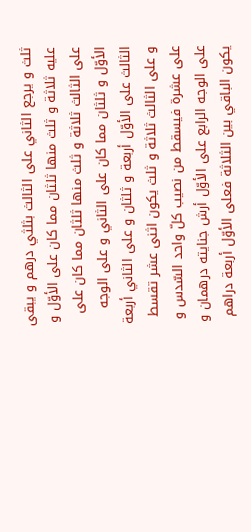ثلث و يرجع الثاني على الثالث بثلثي درهم و يبقى عليه ثلاثة و ثلث منها ثلثان مما كان على الأوّل و على الثالث ثلاثة و ثلث منها ثلثان مما كان على الأوّل و ثلثان مما كان على الثاني و على الوجه الثالث على الأوّل أربعة و ثلثان و على الثاني أربعة و على الثالث ثلاثة و ثلث يكون اثنى عشر تقسط على عشرة فيسقط من نصيب كلّ واحد السّدس و على الوجه الرابع على الأوّل أرش جنايته درهمان و يكون الباقي بين الثلاثة فعلى الأوّل أربعة دراهم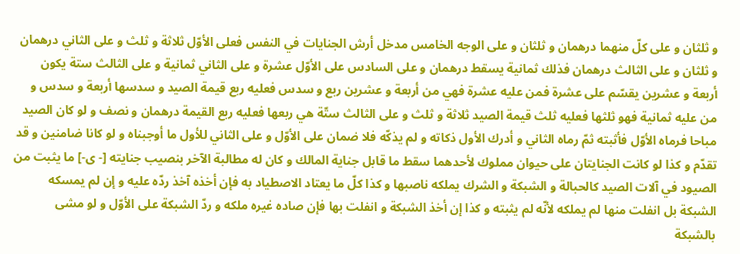و ثلثان و على كلّ منهما درهمان و ثلثان و على الوجه الخامس مدخل أرش الجنايات في النفس فعلى الأوّل ثلاثة و ثلث و على الثاني درهمان و ثلثان و على الثالث درهمان فذلك ثمانية يسقط درهمان و على السادس على الأوّل عشرة و على الثاني ثمانية و على الثالث ستة يكون أربعة و عشرين يقسّم على عشرة فمن عليه عشرة فهي من أربعة و عشرين ربع و سدس فعليه ربع قيمة الصيد و سدسها أربعة و سدس و من عليه ثمانية فهو ثلثها فعليه ثلث قيمة الصيد ثلاثة و ثلث و على الثالث ستّة هي ربعها فعليه ربع القيمة درهمان و نصف و لو كان الصيد مباحا فرماه الأوّل فأثبته ثمّ رماه الثاني و أدرك الأول ذكاته و لم يذكّه فلا ضمان على الأوّل و على الثاني للأول ما أوجبناه و لو كانا ضامنين و قد تقدّم و كذا لو كانت الجنايتان على حيوان مملوك لأحدهما سقط ما قابل جناية المالك و كان له مطالبة الآخر بنصيب جنايته [- ى-] ما يثبت من الصيود في آلات الصيد كالحبالة و الشبكة و الشرك يملكه ناصبها و كذا كلّ ما يعتاد الاصطياد به فإن أخذه آخذ ردّه عليه و إن لم يمسكه الشبكة بل انفلت منها لم يملكه لأنّه لم يثبته و كذا إن أخذ الشبكة و انفلت بها فإن صاده غيره ملكه و ردّ الشبكة على الأوّل و لو مشى بالشبكة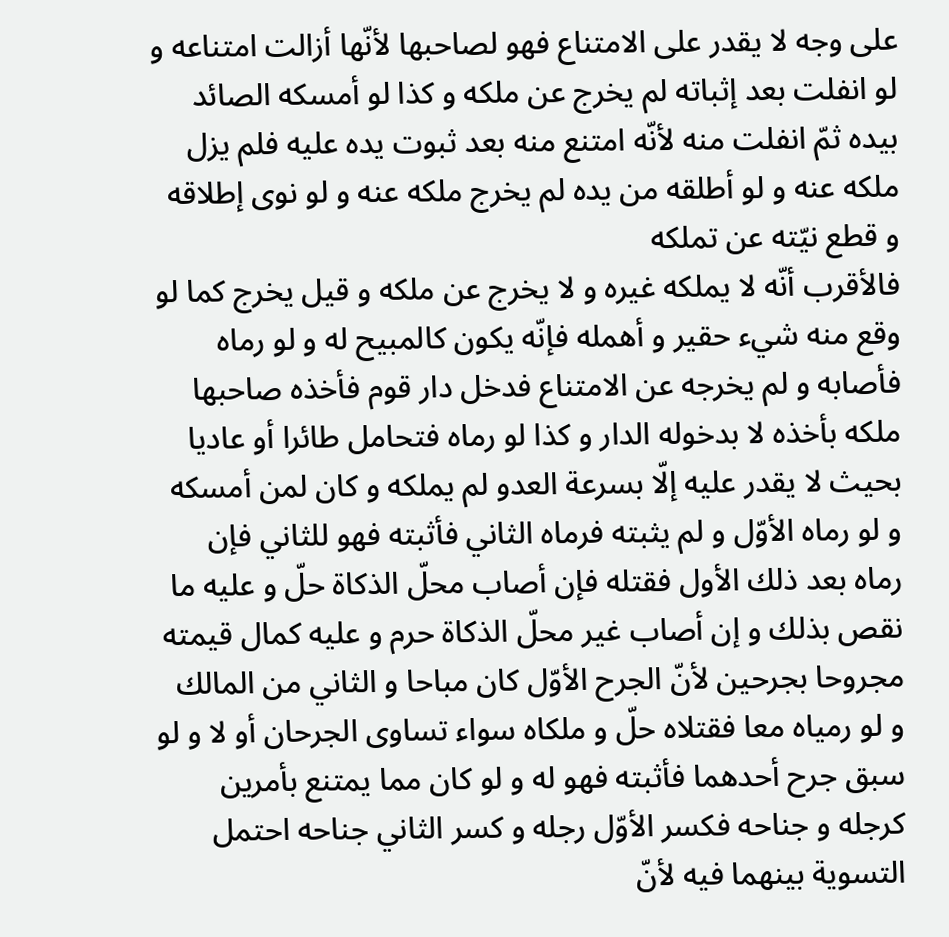على وجه لا يقدر على الامتناع فهو لصاحبها لأنّها أزالت امتناعه و لو انفلت بعد إثباته لم يخرج عن ملكه و كذا لو أمسكه الصائد بيده ثمّ انفلت منه لأنّه امتنع منه بعد ثبوت يده عليه فلم يزل ملكه عنه و لو أطلقه من يده لم يخرج ملكه عنه و لو نوى إطلاقه و قطع نيّته عن تملكه
فالأقرب أنّه لا يملكه غيره و لا يخرج عن ملكه و قيل يخرج كما لو وقع منه شيء حقير و أهمله فإنّه يكون كالمبيح له و لو رماه فأصابه و لم يخرجه عن الامتناع فدخل دار قوم فأخذه صاحبها ملكه بأخذه لا بدخوله الدار و كذا لو رماه فتحامل طائرا أو عاديا بحيث لا يقدر عليه إلّا بسرعة العدو لم يملكه و كان لمن أمسكه و لو رماه الأوّل و لم يثبته فرماه الثاني فأثبته فهو للثاني فإن رماه بعد ذلك الأول فقتله فإن أصاب محلّ الذكاة حلّ و عليه ما نقص بذلك و إن أصاب غير محلّ الذكاة حرم و عليه كمال قيمته مجروحا بجرحين لأنّ الجرح الأوّل كان مباحا و الثاني من المالك و لو رمياه معا فقتلاه حلّ و ملكاه سواء تساوى الجرحان أو لا و لو سبق جرح أحدهما فأثبته فهو له و لو كان مما يمتنع بأمرين كرجله و جناحه فكسر الأوّل رجله و كسر الثاني جناحه احتمل التسوية بينهما فيه لأنّ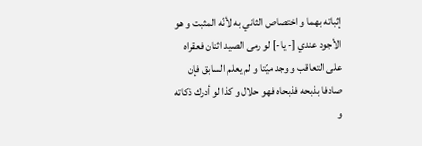إثباته بهما و اختصاص الثاني به لأنّه المثبت و هو الأجود عندي [- يا-] لو رمى الصيد اثنان فعقراه على التعاقب و وجد ميّتا و لم يعلم السابق فإن صادفا بذبحه فذبحاه فهو حلال و كذا لو أدرك ذكاته و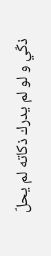ذكّي و لو لم يدرك ذكاته لم يحلّ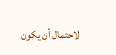لاحتمال أن يكون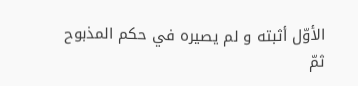الأوّل أثبته و لم يصيره في حكم المذبوح ثمّ